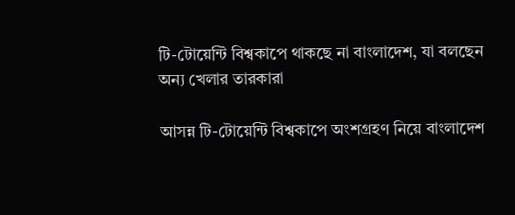টি-টোয়েন্টি বিশ্বকাপে থাকছে না বাংলাদেশ, যা বলছেন অন্য খেলার তারকারা

আসন্ন টি-টোয়েন্টি বিশ্বকাপে অংশগ্রহণ নিয়ে বাংলাদেশ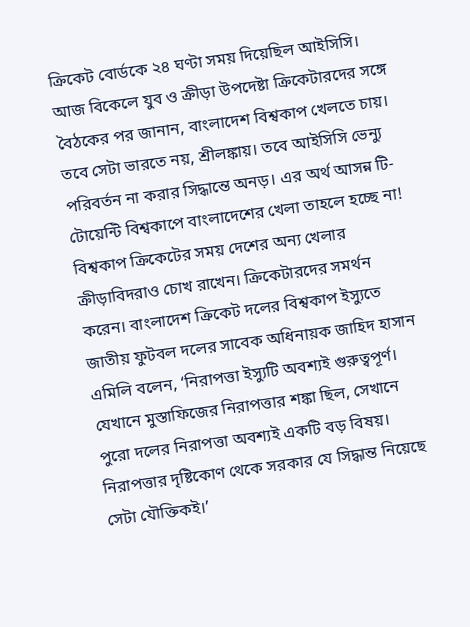ক্রিকেট বোর্ডকে ২৪ ঘণ্টা সময় দিয়েছিল আইসিসি। আজ বিকেলে যুব ও ক্রীড়া উপদেষ্টা ক্রিকেটারদের সঙ্গে বৈঠকের পর জানান, বাংলাদেশ বিশ্বকাপ খেলতে চায়। তবে সেটা ভারতে নয়, শ্রীলঙ্কায়। তবে আইসিসি ভেন্যু পরিবর্তন না করার সিদ্ধান্তে অনড়। এর অর্থ আসন্ন টি-টোয়েন্টি বিশ্বকাপে বাংলাদেশের খেলা তাহলে হচ্ছে না!
বিশ্বকাপ ক্রিকেটের সময় দেশের অন্য খেলার ক্রীড়াবিদরাও চোখ রাখেন। ক্রিকেটারদের সমর্থন করেন। বাংলাদেশ ক্রিকেট দলের বিশ্বকাপ ইস্যুতে জাতীয় ফুটবল দলের সাবেক অধিনায়ক জাহিদ হাসান এমিলি বলেন, ‘নিরাপত্তা ইস্যুটি অবশ্যই গুরুত্বপূর্ণ। যেখানে মুস্তাফিজের নিরাপত্তার শঙ্কা ছিল, সেখানে পুরো দলের নিরাপত্তা অবশ্যই একটি বড় বিষয়। নিরাপত্তার দৃষ্টিকোণ থেকে সরকার যে সিদ্ধান্ত নিয়েছে সেটা যৌক্তিকই।’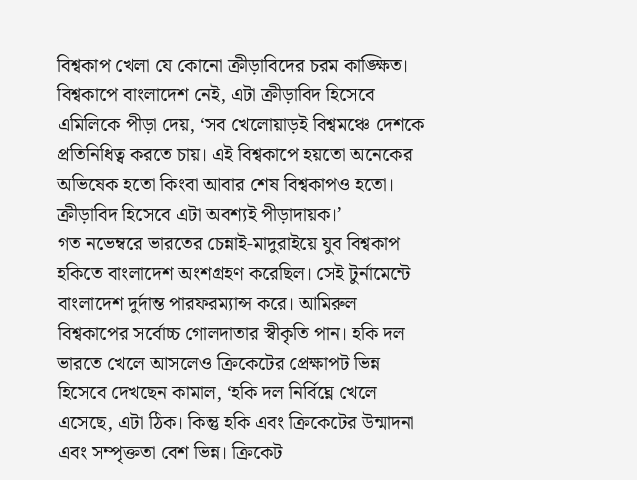বিশ্বকাপ খেলা যে কোনো ক্রীড়াবিদের চরম কাঙ্ক্ষিত। বিশ্বকাপে বাংলাদেশ নেই, এটা ক্রীড়াবিদ হিসেবে এমিলিকে পীড়া দেয়, ‘সব খেলোয়াড়ই বিশ্বমঞ্চে দেশকে প্রতিনিধিত্ব করতে চায়। এই বিশ্বকাপে হয়তো অনেকের অভিষেক হতো কিংবা আবার শেষ বিশ্বকাপও হতো। ক্রীড়াবিদ হিসেবে এটা অবশ্যই পীড়াদায়ক।’
গত নভেম্বরে ভারতের চেন্নাই-মাদুরাইয়ে যুব বিশ্বকাপ হকিতে বাংলাদেশ অংশগ্রহণ করেছিল। সেই টুর্নামেন্টে বাংলাদেশ দুর্দান্ত পারফরম্যান্স করে। আমিরুল বিশ্বকাপের সর্বোচ্চ গোলদাতার স্বীকৃতি পান। হকি দল ভারতে খেলে আসলেও ক্রিকেটের প্রেক্ষাপট ভিন্ন হিসেবে দেখছেন কামাল, ‘হকি দল নির্বিঘ্নে খেলে এসেছে, এটা ঠিক। কিন্তু হকি এবং ক্রিকেটের উন্মাদনা এবং সম্পৃক্ততা বেশ ভিন্ন। ক্রিকেট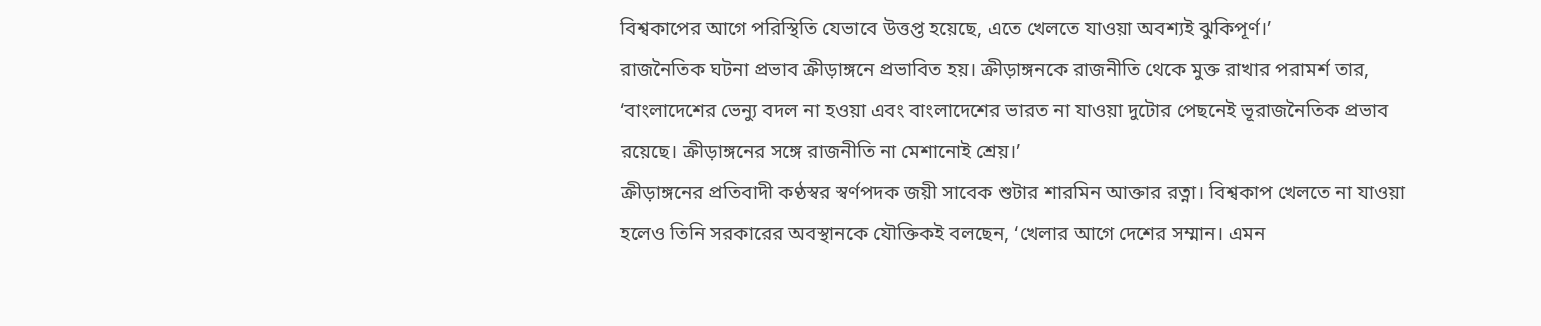বিশ্বকাপের আগে পরিস্থিতি যেভাবে উত্তপ্ত হয়েছে, এতে খেলতে যাওয়া অবশ্যই ঝুকিপূর্ণ।’
রাজনৈতিক ঘটনা প্রভাব ক্রীড়াঙ্গনে প্রভাবিত হয়। ক্রীড়াঙ্গনকে রাজনীতি থেকে মুক্ত রাখার পরামর্শ তার, ‘বাংলাদেশের ভেন্যু বদল না হওয়া এবং বাংলাদেশের ভারত না যাওয়া দুটোর পেছনেই ভূরাজনৈতিক প্রভাব রয়েছে। ক্রীড়াঙ্গনের সঙ্গে রাজনীতি না মেশানোই শ্রেয়।’
ক্রীড়াঙ্গনের প্রতিবাদী কণ্ঠস্বর স্বর্ণপদক জয়ী সাবেক শুটার শারমিন আক্তার রত্না। বিশ্বকাপ খেলতে না যাওয়া হলেও তিনি সরকারের অবস্থানকে যৌক্তিকই বলছেন, ‘খেলার আগে দেশের সম্মান। এমন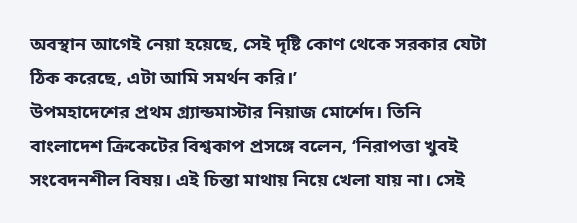অবস্থান আগেই নেয়া হয়েছে, সেই দৃষ্টি কোণ থেকে সরকার যেটা ঠিক করেছে, এটা আমি সমর্থন করি।’
উপমহাদেশের প্রথম গ্র্যান্ডমাস্টার নিয়াজ মোর্শেদ। তিনি বাংলাদেশ ক্রিকেটের বিশ্বকাপ প্রসঙ্গে বলেন, ‘নিরাপত্তা খুবই সংবেদনশীল বিষয়। এই চিন্তা মাথায় নিয়ে খেলা যায় না। সেই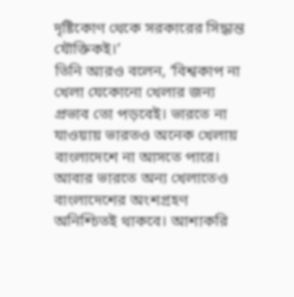দৃষ্টিকোণ থেকে সরকারের সিদ্ধান্ত যৌক্তিকই।’
তিনি আরও বলেন, ‘বিশ্বকাপ না খেলা যেকোনো খেলার জন্য প্রভাব তো পড়বেই। ভারতে না যাওয়ায় ভারতও অনেক খেলায় বাংলাদেশে না আসতে পারে। আবার ভারতে অন্য খেলাতেও বাংলাদেশের অংশগ্রহণ অনিশ্চিতই থাকবে। আশাকরি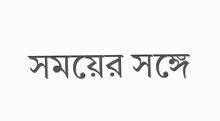সময়ের সঙ্গে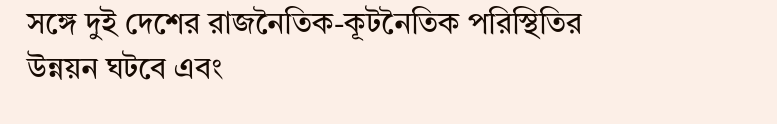সঙ্গে দুই দেশের রাজনৈতিক-কূটনৈতিক পরিস্থিতির উন্নয়ন ঘটবে এবং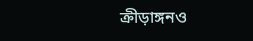ক্রীড়াঙ্গনও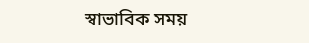স্বাভাবিক সময়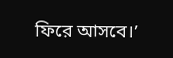ফিরে আসবে।’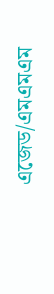এজেড/এমএমএম